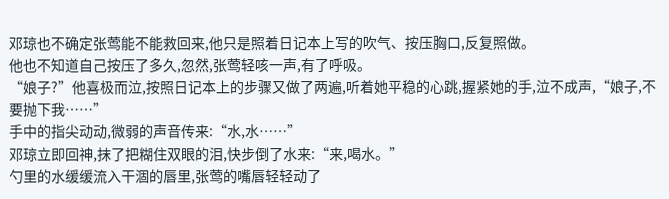邓琼也不确定张莺能不能救回来,他只是照着日记本上写的吹气、按压胸口,反复照做。
他也不知道自己按压了多久,忽然,张莺轻咳一声,有了呼吸。
“娘子?”他喜极而泣,按照日记本上的步骤又做了两遍,听着她平稳的心跳,握紧她的手,泣不成声,“娘子,不要抛下我……”
手中的指尖动动,微弱的声音传来:“水,水……”
邓琼立即回神,抹了把糊住双眼的泪,快步倒了水来:“来,喝水。”
勺里的水缓缓流入干涸的唇里,张莺的嘴唇轻轻动了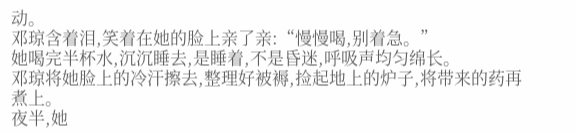动。
邓琼含着泪,笑着在她的脸上亲了亲:“慢慢喝,别着急。”
她喝完半杯水,沉沉睡去,是睡着,不是昏迷,呼吸声均匀绵长。
邓琼将她脸上的冷汗擦去,整理好被褥,捡起地上的炉子,将带来的药再煮上。
夜半,她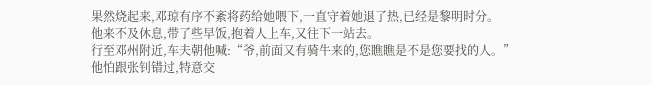果然烧起来,邓琼有序不紊将药给她喂下,一直守着她退了热,已经是黎明时分。
他来不及休息,带了些早饭,抱着人上车,又往下一站去。
行至邓州附近,车夫朝他喊:“爷,前面又有骑牛来的,您瞧瞧是不是您要找的人。”
他怕跟张钊错过,特意交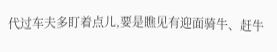代过车夫多盯着点儿,要是瞧见有迎面骑牛、赶牛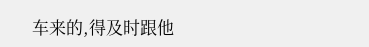车来的,得及时跟他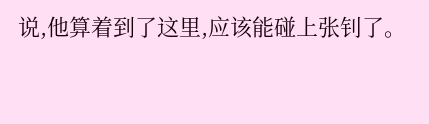说,他算着到了这里,应该能碰上张钊了。